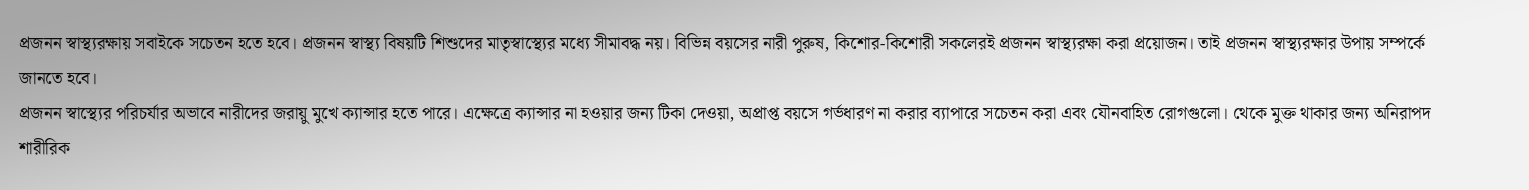প্রজনন স্বাস্থ্যরক্ষায় সবাইকে সচেতন হতে হবে। প্রজনন স্বাস্থ্য বিষয়টি শিশুদের মাতৃস্বাস্থ্যের মধ্যে সীমাবদ্ধ নয়। বিভিন্ন বয়সের নারী পুরুষ, কিশোর-কিশোরী সকলেরই প্রজনন স্বাস্থ্যরক্ষা করা প্রয়োজন। তাই প্রজনন স্বাস্থ্যরক্ষার উপায় সম্পর্কে জানতে হবে।
প্রজনন স্বাস্থ্যের পরিচর্যার অভাবে নারীদের জরায়ু মুখে ক্যান্সার হতে পারে। এক্ষেত্রে ক্যান্সার না হওয়ার জন্য টিকা দেওয়া, অপ্রাপ্ত বয়সে গর্ভধারণ না করার ব্যাপারে সচেতন করা এবং যৌনবাহিত রোগগুলো। থেকে মুক্ত থাকার জন্য অনিরাপদ শারীরিক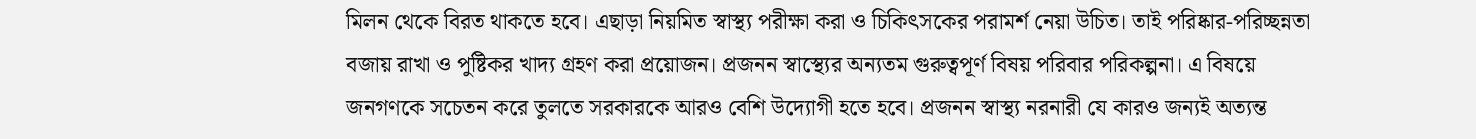মিলন থেকে বিরত থাকতে হবে। এছাড়া নিয়মিত স্বাস্থ্য পরীক্ষা করা ও চিকিৎসকের পরামর্শ নেয়া উচিত। তাই পরিষ্কার-পরিচ্ছন্নতা বজায় রাখা ও পুষ্টিকর খাদ্য গ্রহণ করা প্রয়োজন। প্রজনন স্বাস্থ্যের অন্যতম গুরুত্বপূর্ণ বিষয় পরিবার পরিকল্পনা। এ বিষয়ে জনগণকে সচেতন করে তুলতে সরকারকে আরও বেশি উদ্যোগী হতে হবে। প্রজনন স্বাস্থ্য নরনারী যে কারও জন্যই অত্যন্ত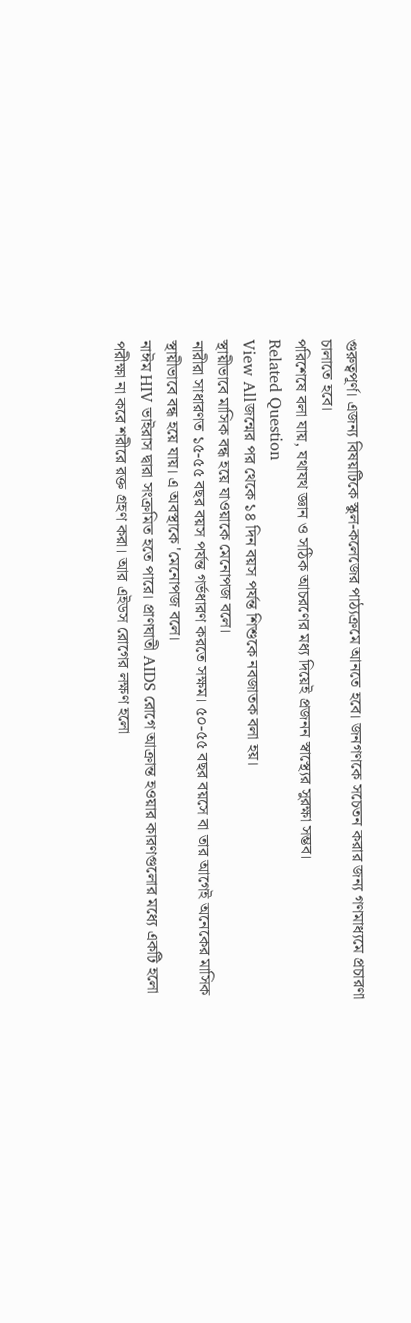গুরুত্বপূর্ণ। এজন্য বিষয়টিকে স্কুল-কলেজের পাঠ্যক্রমে আনতে হবে। জনগণকে সচেতন করার জন্য গণমাধ্যমে প্রচারণা চালাতে হবে।
পরিশেষে বলা যায়, যথাযথ জ্ঞান ও সঠিক আচরণের মধ্য দিয়েই প্রজনন স্বাস্থ্যের সুরক্ষা সম্ভব।
Related Question
View Allজন্মের পর থেকে ১৪ দিন বয়স পর্যন্ত শিশুকে নবজাতক বলা হয়।
স্থায়ীভাবে মাসিক বন্ধ হয়ে যাওয়াকে মেনোপজ বলে।
নারীরা সাধারণত ১৫-৫৫ বছর বয়স পর্যন্ত গর্ভধারণ করতে সক্ষম। ৫০-৫৫ বছর বয়সে বা তার আগেই অনেকের মাসিক স্থায়ীভাবে বন্ধ হয়ে যায়। এ অবস্থাকে 'মেনোপজ বলে।
নাঈম HIV ভাইরাস দ্বারা সংক্রমিত হতে পারে। প্রাণঘাতী AIDS রোগে আক্রান্ত হওয়ার কারণগুলোর মধ্যে একটি হলো পরীক্ষা না করে শরীরে রক্ত গ্রহণ করা। আর এইডস রোগের লক্ষণ হলো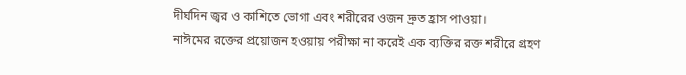দীর্ঘদিন জ্বর ও কাশিতে ভোগা এবং শরীরের ওজন দ্রুত হ্রাস পাওয়া।
নাঈমের রক্তের প্রয়োজন হওয়ায় পরীক্ষা না করেই এক ব্যক্তির রক্ত শরীরে গ্রহণ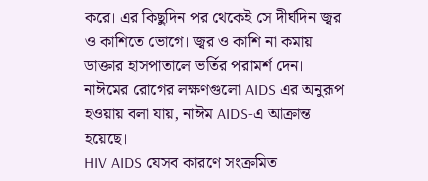করে। এর কিছুদিন পর থেকেই সে দীর্ঘদিন জ্বর ও কাশিতে ভোগে। জ্বর ও কাশি না কমায় ডাক্তার হাসপাতালে ভর্তির পরামর্শ দেন। নাঈমের রোগের লক্ষণগুলো AIDS এর অনুরূপ হওয়ায় বলা যায়, নাঈম AIDS-এ আক্রান্ত হয়েছে।
HIV AIDS যেসব কারণে সংক্রমিত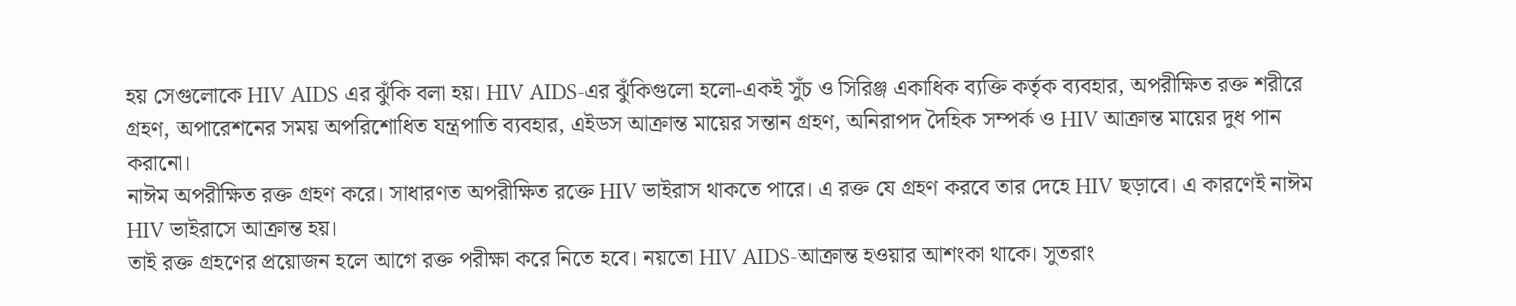হয় সেগুলোকে HIV AIDS এর ঝুঁকি বলা হয়। HIV AIDS-এর ঝুঁকিগুলো হলো-একই সুঁচ ও সিরিঞ্জ একাধিক ব্যক্তি কর্তৃক ব্যবহার, অপরীক্ষিত রক্ত শরীরে গ্রহণ, অপারেশনের সময় অপরিশোধিত যন্ত্রপাতি ব্যবহার, এইডস আক্রান্ত মায়ের সন্তান গ্রহণ, অনিরাপদ দৈহিক সম্পর্ক ও HIV আক্রান্ত মায়ের দুধ পান করানো।
নাঈম অপরীক্ষিত রক্ত গ্রহণ করে। সাধারণত অপরীক্ষিত রক্তে HIV ভাইরাস থাকতে পারে। এ রক্ত যে গ্রহণ করবে তার দেহে HIV ছড়াবে। এ কারণেই নাঈম HIV ভাইরাসে আক্রান্ত হয়।
তাই রক্ত গ্রহণের প্রয়োজন হলে আগে রক্ত পরীক্ষা করে নিতে হবে। নয়তো HIV AIDS-আক্রান্ত হওয়ার আশংকা থাকে। সুতরাং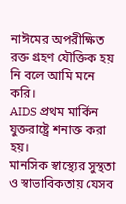নাঈমের অপরীক্ষিত রক্ত গ্রহণ যৌক্তিক হয় নি বলে আমি মনে করি।
AIDS প্রথম মার্কিন যুক্তরাষ্ট্রে শনাক্ত করা হয়।
মানসিক স্বাস্থ্যের সুস্থতা ও স্বাভাবিকতায় যেসব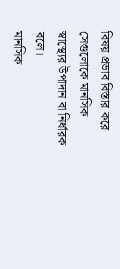বিষয় প্রভাব বিস্তার করে সেগুলোকে মানসিক স্বাস্থ্যের উপাদান বা নির্ধারক বলে।
মানসিক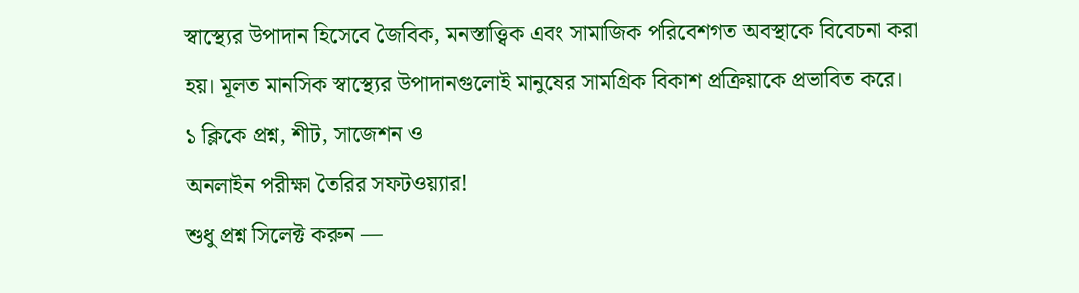স্বাস্থ্যের উপাদান হিসেবে জৈবিক, মনস্তাত্ত্বিক এবং সামাজিক পরিবেশগত অবস্থাকে বিবেচনা করা হয়। মূলত মানসিক স্বাস্থ্যের উপাদানগুলোই মানুষের সামগ্রিক বিকাশ প্রক্রিয়াকে প্রভাবিত করে।
১ ক্লিকে প্রশ্ন, শীট, সাজেশন ও
অনলাইন পরীক্ষা তৈরির সফটওয়্যার!
শুধু প্রশ্ন সিলেক্ট করুন —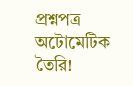প্রশ্নপত্র অটোমেটিক তৈরি!